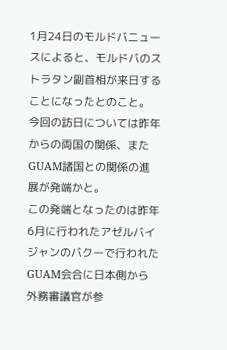1月24日のモルドバニュースによると、モルドバのストラタン副首相が来日することになったとのこと。
今回の訪日については昨年からの両国の関係、またGUAM諸国との関係の進展が発端かと。
この発端となったのは昨年6月に行われたアゼルバイジャンのバクーで行われたGUAM会合に日本側から外務審議官が参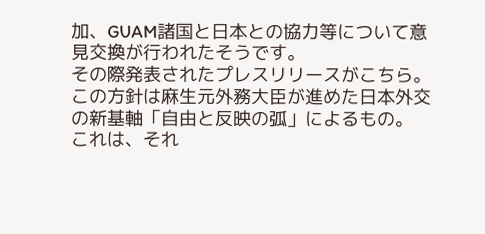加、GUAM諸国と日本との協力等について意見交換が行われたそうです。
その際発表されたプレスリリースがこちら。
この方針は麻生元外務大臣が進めた日本外交の新基軸「自由と反映の弧」によるもの。
これは、それ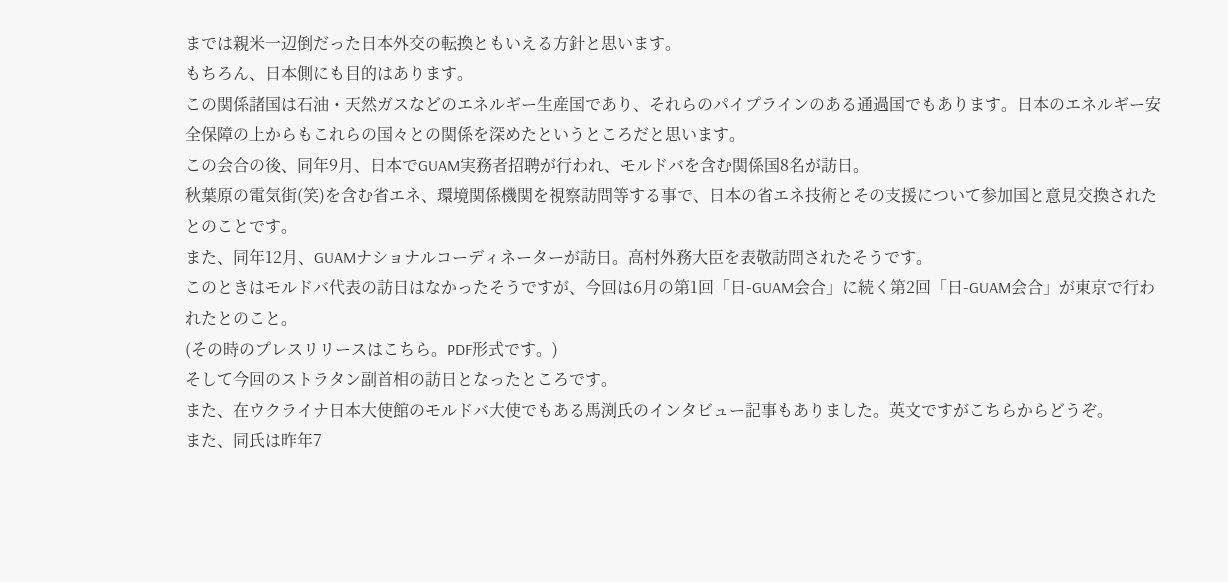までは親米一辺倒だった日本外交の転換ともいえる方針と思います。
もちろん、日本側にも目的はあります。
この関係諸国は石油・天然ガスなどのエネルギー生産国であり、それらのパイプラインのある通過国でもあります。日本のエネルギー安全保障の上からもこれらの国々との関係を深めたというところだと思います。
この会合の後、同年9月、日本でGUAM実務者招聘が行われ、モルドバを含む関係国8名が訪日。
秋葉原の電気街(笑)を含む省エネ、環境関係機関を視察訪問等する事で、日本の省エネ技術とその支援について参加国と意見交換されたとのことです。
また、同年12月、GUAMナショナルコーディネーターが訪日。高村外務大臣を表敬訪問されたそうです。
このときはモルドバ代表の訪日はなかったそうですが、今回は6月の第1回「日-GUAM会合」に続く第2回「日-GUAM会合」が東京で行われたとのこと。
(その時のプレスリリースはこちら。PDF形式です。)
そして今回のストラタン副首相の訪日となったところです。
また、在ウクライナ日本大使館のモルドバ大使でもある馬渕氏のインタビュー記事もありました。英文ですがこちらからどうぞ。
また、同氏は昨年7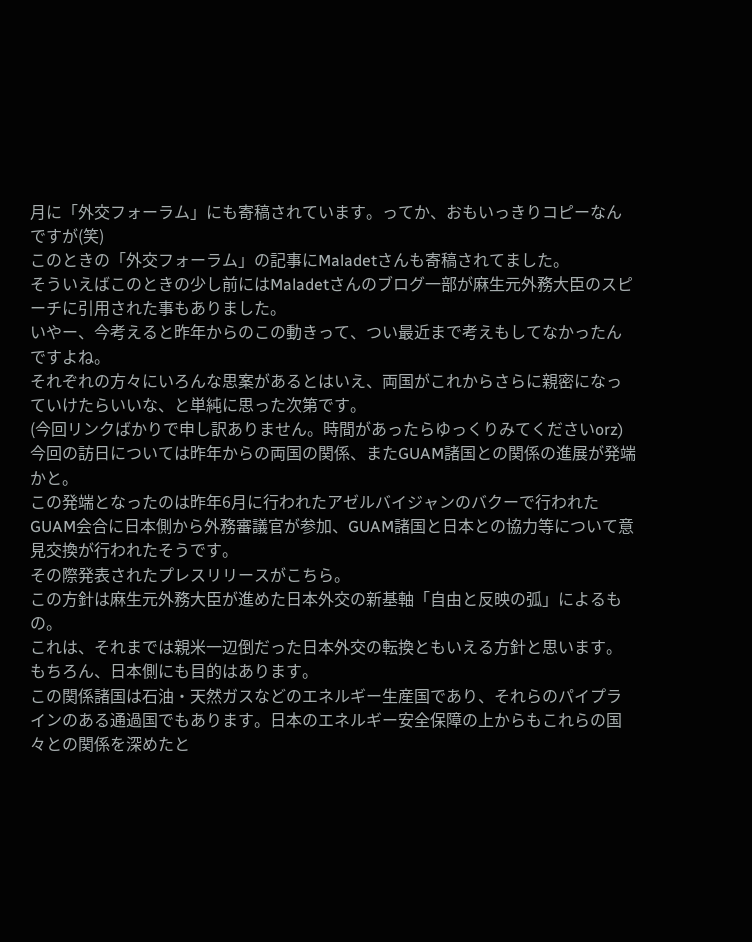月に「外交フォーラム」にも寄稿されています。ってか、おもいっきりコピーなんですが(笑)
このときの「外交フォーラム」の記事にMaladetさんも寄稿されてました。
そういえばこのときの少し前にはMaladetさんのブログ一部が麻生元外務大臣のスピーチに引用された事もありました。
いやー、今考えると昨年からのこの動きって、つい最近まで考えもしてなかったんですよね。
それぞれの方々にいろんな思案があるとはいえ、両国がこれからさらに親密になっていけたらいいな、と単純に思った次第です。
(今回リンクばかりで申し訳ありません。時間があったらゆっくりみてくださいorz)
今回の訪日については昨年からの両国の関係、またGUAM諸国との関係の進展が発端かと。
この発端となったのは昨年6月に行われたアゼルバイジャンのバクーで行われたGUAM会合に日本側から外務審議官が参加、GUAM諸国と日本との協力等について意見交換が行われたそうです。
その際発表されたプレスリリースがこちら。
この方針は麻生元外務大臣が進めた日本外交の新基軸「自由と反映の弧」によるもの。
これは、それまでは親米一辺倒だった日本外交の転換ともいえる方針と思います。
もちろん、日本側にも目的はあります。
この関係諸国は石油・天然ガスなどのエネルギー生産国であり、それらのパイプラインのある通過国でもあります。日本のエネルギー安全保障の上からもこれらの国々との関係を深めたと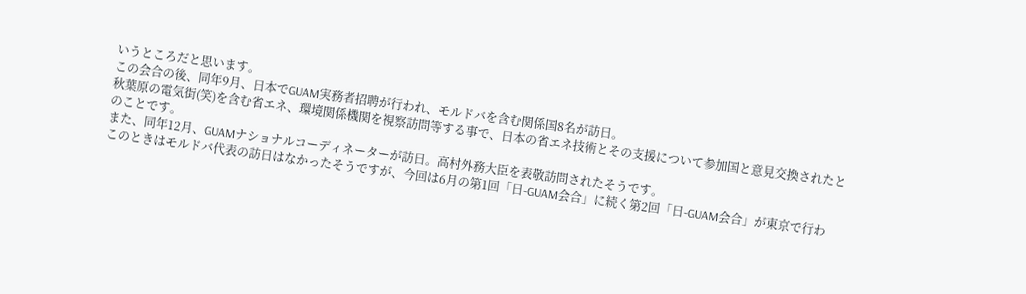いうところだと思います。
この会合の後、同年9月、日本でGUAM実務者招聘が行われ、モルドバを含む関係国8名が訪日。
秋葉原の電気街(笑)を含む省エネ、環境関係機関を視察訪問等する事で、日本の省エネ技術とその支援について参加国と意見交換されたとのことです。
また、同年12月、GUAMナショナルコーディネーターが訪日。高村外務大臣を表敬訪問されたそうです。
このときはモルドバ代表の訪日はなかったそうですが、今回は6月の第1回「日-GUAM会合」に続く第2回「日-GUAM会合」が東京で行わ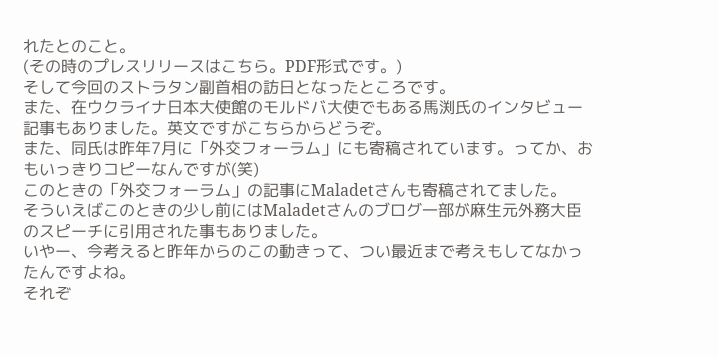れたとのこと。
(その時のプレスリリースはこちら。PDF形式です。)
そして今回のストラタン副首相の訪日となったところです。
また、在ウクライナ日本大使館のモルドバ大使でもある馬渕氏のインタビュー記事もありました。英文ですがこちらからどうぞ。
また、同氏は昨年7月に「外交フォーラム」にも寄稿されています。ってか、おもいっきりコピーなんですが(笑)
このときの「外交フォーラム」の記事にMaladetさんも寄稿されてました。
そういえばこのときの少し前にはMaladetさんのブログ一部が麻生元外務大臣のスピーチに引用された事もありました。
いやー、今考えると昨年からのこの動きって、つい最近まで考えもしてなかったんですよね。
それぞ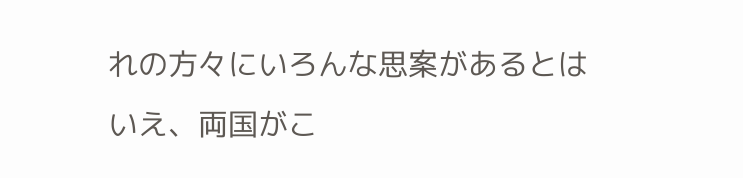れの方々にいろんな思案があるとはいえ、両国がこ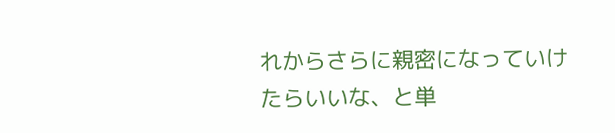れからさらに親密になっていけたらいいな、と単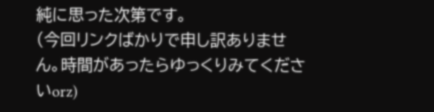純に思った次第です。
(今回リンクばかりで申し訳ありません。時間があったらゆっくりみてくださいorz)